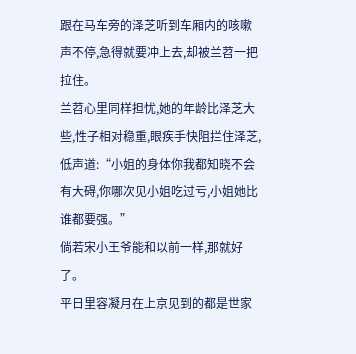跟在马车旁的泽芝听到车厢内的咳嗽声不停,急得就要冲上去,却被兰苕一把拉住。
兰苕心里同样担忧,她的年龄比泽芝大些,性子相对稳重,眼疾手快阻拦住泽芝,低声道:“小姐的身体你我都知晓不会有大碍,你哪次见小姐吃过亏,小姐她比谁都要强。”
倘若宋小王爷能和以前一样,那就好了。
平日里容凝月在上京见到的都是世家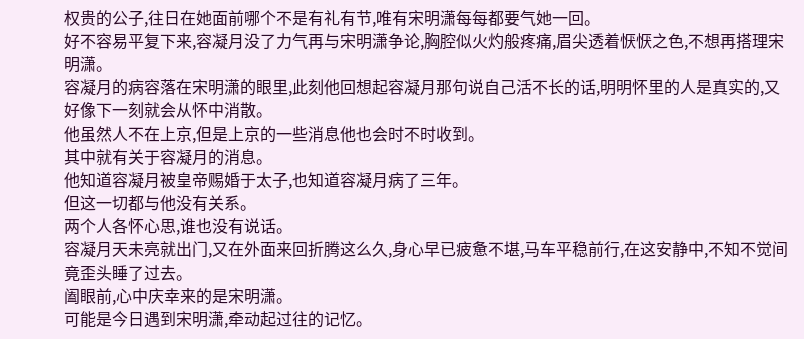权贵的公子,往日在她面前哪个不是有礼有节,唯有宋明潇每每都要气她一回。
好不容易平复下来,容凝月没了力气再与宋明潇争论,胸腔似火灼般疼痛,眉尖透着恹恹之色,不想再搭理宋明潇。
容凝月的病容落在宋明潇的眼里,此刻他回想起容凝月那句说自己活不长的话,明明怀里的人是真实的,又好像下一刻就会从怀中消散。
他虽然人不在上京,但是上京的一些消息他也会时不时收到。
其中就有关于容凝月的消息。
他知道容凝月被皇帝赐婚于太子,也知道容凝月病了三年。
但这一切都与他没有关系。
两个人各怀心思,谁也没有说话。
容凝月天未亮就出门,又在外面来回折腾这么久,身心早已疲惫不堪,马车平稳前行,在这安静中,不知不觉间竟歪头睡了过去。
阖眼前,心中庆幸来的是宋明潇。
可能是今日遇到宋明潇,牵动起过往的记忆。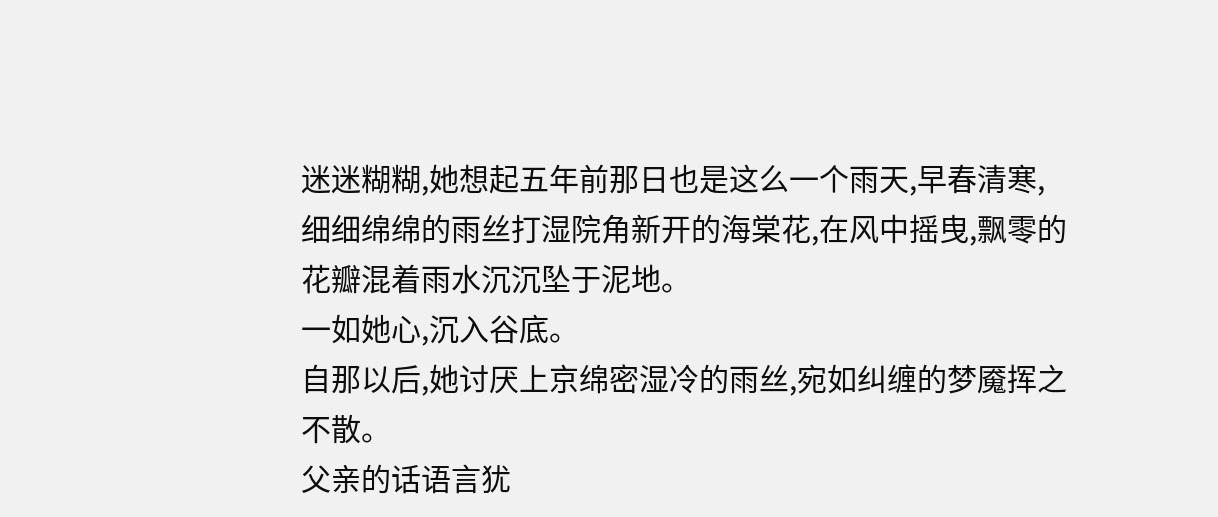迷迷糊糊,她想起五年前那日也是这么一个雨天,早春清寒,细细绵绵的雨丝打湿院角新开的海棠花,在风中摇曳,飘零的花瓣混着雨水沉沉坠于泥地。
一如她心,沉入谷底。
自那以后,她讨厌上京绵密湿冷的雨丝,宛如纠缠的梦魇挥之不散。
父亲的话语言犹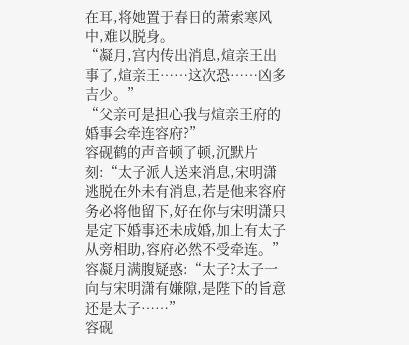在耳,将她置于春日的萧索寒风中,难以脱身。
“凝月,宫内传出消息,煊亲王出事了,煊亲王……这次恐……凶多吉少。”
“父亲可是担心我与煊亲王府的婚事会牵连容府?”
容砚鹤的声音顿了顿,沉默片刻:“太子派人送来消息,宋明潇逃脱在外未有消息,若是他来容府务必将他留下,好在你与宋明潇只是定下婚事还未成婚,加上有太子从旁相助,容府必然不受牵连。”
容凝月满腹疑惑:“太子?太子一向与宋明潇有嫌隙,是陛下的旨意还是太子……”
容砚